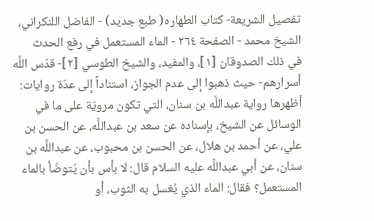تفصيل الشريعة- كتاب الطهاره( طبع جديد) - الفاضل اللنكراني، الشيخ محمد - الصفحة ٢٦٤ - الماء المستعمل في رفع الحدث
في ذلك الصدوقان [١]، والمفيد، والشيخ الطوسي [٢]- قدّس اللَّه أسرارهم- حيث ذهبوا إلى عدم الجواز، استناداً إلى عدّة روايات:
أظهرها رواية عبداللَّه بن سنان، التي تكون مرويّة على ما في الوسائل عن الشيخ، بإسناده عن سعد بن عبداللَّه، عن الحسن بن علي، عن أحمد بن هلال، عن الحسن بن محبوب، عن عبداللَّه بن سنان، عن أبي عبداللَّه عليه السلام قال: لا بأس بأن يُتوضّأ بالماء المستعمل؟ فقال: الماء الذي يُغسل به الثوب، أو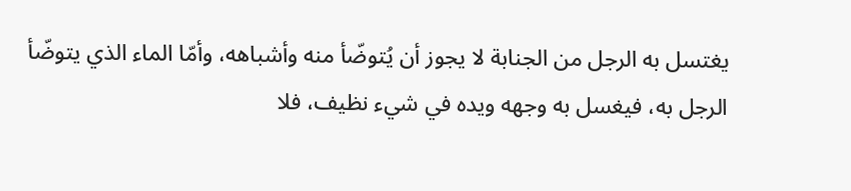يغتسل به الرجل من الجنابة لا يجوز أن يُتوضّأ منه وأشباهه، وأمّا الماء الذي يتوضّأ الرجل به، فيغسل به وجهه ويده في شيء نظيف، فلا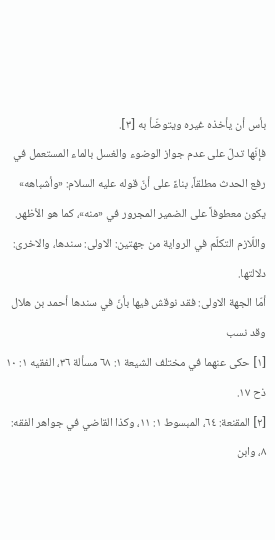بأس أن يأخذه غيره ويتوضّأ به [٣].
فإنّها تدلّ على عدم جواز الوضوء والغسل بالماء المستعمل في رفع الحدث مطلقاً، بناءً على أنّ قوله عليه السلام: «وأشباهه» يكون معطوفاً على الضمير المجرور في «منه»، كما هو الأظهر.
واللّازم التكلّم في الرواية من جهتين: الاولى: سندها، والاخرى: دلالتها.
أمّا الجهة الاولى: فقد نوقش فيها بأنّ في سندها أحمد بن هلال وقد نسب
[١] حكى عنهما في مختلف الشيعة ١: ٦٨ مسألة ٣٦، الفقيه ١: ١٠ ذح ١٧.
[٢] المقنعة: ٦٤، المبسوط ١: ١١، وكذا القاضي في جواهر الفقه: ٨، وابن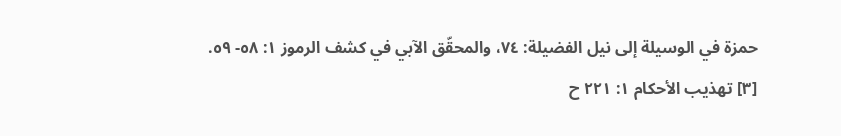حمزة في الوسيلة إلى نيل الفضيلة: ٧٤، والمحقّق الآبي في كشف الرموز ١: ٥٨- ٥٩.
[٣] تهذيب الأحكام ١: ٢٢١ ح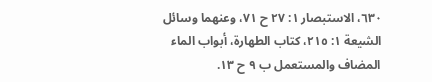٦٣٠، الاستبصار ١: ٢٧ ح ٧١، وعنهما وسائل الشيعة ١: ٢١٥، كتاب الطهارة، أبواب الماء المضاف والمستعمل ب ٩ ح ١٣.